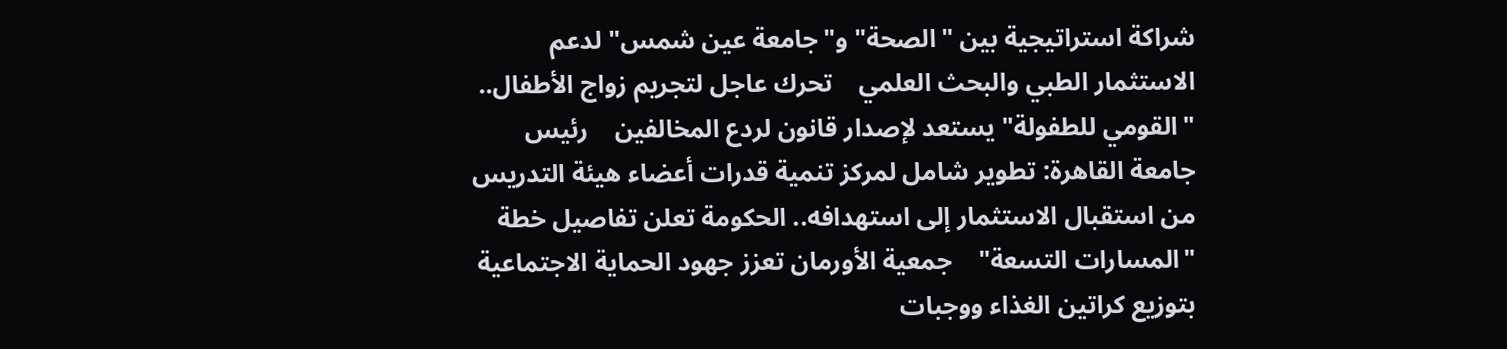شراكة استراتيجية بين "الصحة" و"جامعة عين شمس" لدعم الاستثمار الطبي والبحث العلمي    تحرك عاجل لتجريم زواج الأطفال.. "القومي للطفولة" يستعد لإصدار قانون لردع المخالفين    رئيس جامعة القاهرة: تطوير شامل لمركز تنمية قدرات أعضاء هيئة التدريس    من استقبال الاستثمار إلى استهدافه.. الحكومة تعلن تفاصيل خطة "المسارات التسعة"    جمعية الأورمان تعزز جهود الحماية الاجتماعية بتوزيع كراتين الغذاء ووجبات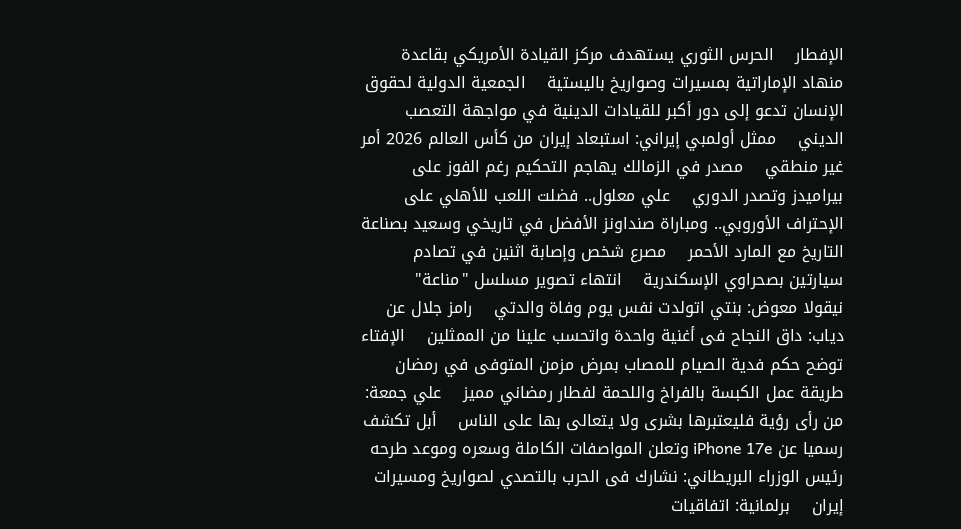الإفطار    الحرس الثوري يستهدف مركز القيادة الأمريكي بقاعدة منهاد الإماراتية بمسيرات وصواريخ باليستية    الجمعية الدولية لحقوق الإنسان تدعو إلى دور أكبر للقيادات الدينية في مواجهة التعصب الديني    ممثل أولمبي إيراني: استبعاد إيران من كأس العالم 2026 أمر غير منطقي    مصدر في الزمالك يهاجم التحكيم رغم الفوز على بيراميدز وتصدر الدوري    علي معلول.. فضلت اللعب للأهلي على الإحتراف الأوروبي.. ومباراة صنداونز الأفضل في تاريخي وسعيد بصناعة التاريخ مع المارد الأحمر    مصرع شخص وإصابة اثنين في تصادم سيارتين بصحراوي الإسكندرية    انتهاء تصوير مسلسل "مناعة"    نيقولا معوض: بنتي اتولدت نفس يوم وفاة والدتي    رامز جلال عن دياب: داق النجاح فى أغنية واحدة واتحسب علينا من الممثلين    الإفتاء توضح حكم فدية الصيام للمصاب بمرض مزمن المتوفى في رمضان    طريقة عمل الكبسة بالفراخ واللحمة لفطار رمضاني مميز    علي جمعة: من رأى رؤية فليعتبرها بشرى ولا يتعالى بها على الناس    أبل تكشف رسميا عن iPhone 17e وتعلن المواصفات الكاملة وسعره وموعد طرحه    رئيس الوزراء البريطاني: نشارك فى الحرب بالتصدي لصواريخ ومسيرات إيران    برلمانية: اتفاقيات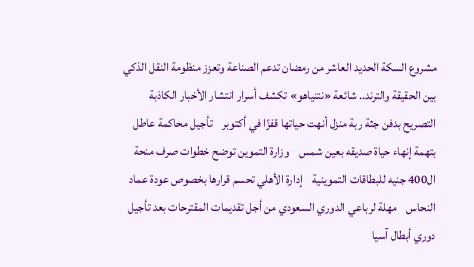مشروع السكة الحديد العاشر من رمضان تدعم الصناعة وتعزز منظومة النقل الذكي    بين الحقيقة والترند.. شائعة «نتنياهو» تكشف أسرار انتشار الأخبار الكاذبة    التصريح بدفن جثة ربة منزل أنهت حياتها قفزًا في أكتوبر    تأجيل محاكمة عاطل بتهمة إنهاء حياة صديقه بعين شمس    وزارة التموين توضح خطوات صرف منحة ال400 جنيه للبطاقات التموينية    إدارة الأهلي تحسم قرارها بخصوص عودة عماد النحاس    مهلة لرباعي الدوري السعودي من أجل تقديمات المقترحات بعد تأجيل دوري أبطال آسيا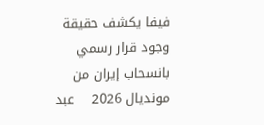فيفا يكشف حقيقة وجود قرار رسمي بانسحاب إيران من مونديال 2026    عبد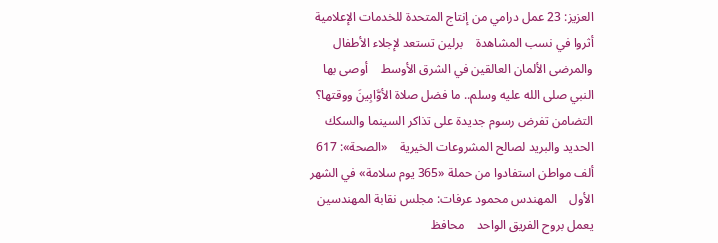العزيز: 23 عمل درامي من إنتاج المتحدة للخدمات الإعلامية أثروا في نسب المشاهدة    برلين تستعد لإجلاء الأطفال والمرضى الألمان العالقين في الشرق الأوسط    أوصى بها النبي صلى الله عليه وسلم.. ما فضل صلاة الأوَّابِينَ ووقتها؟    التضامن تفرض رسوم جديدة على تذاكر السينما والسكك الحديد والبريد لصالح المشروعات الخيرية    «الصحة»: 617 ألف مواطن استفادوا من حملة «365 يوم سلامة» في الشهر الأول    المهندس محمود عرفات: مجلس نقابة المهندسين يعمل بروح الفريق الواحد    محافظ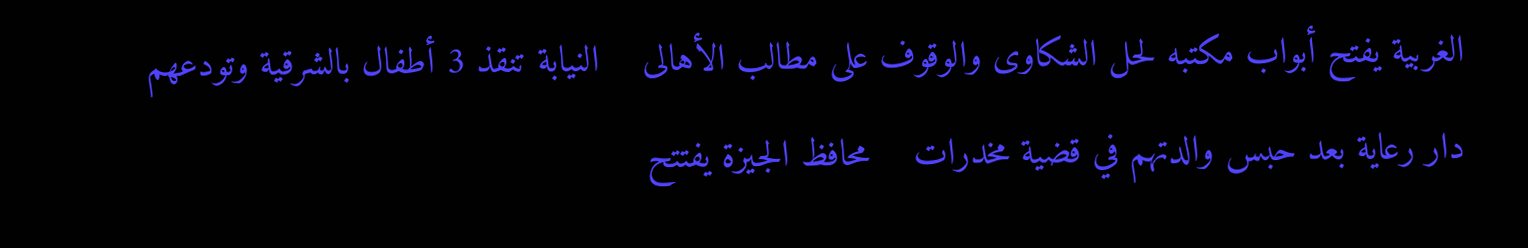الغربية يفتح أبواب مكتبه لحل الشكاوى والوقوف على مطالب الأهالى    النيابة تنقذ 3 أطفال بالشرقية وتودعهم دار رعاية بعد حبس والدتهم في قضية مخدرات    محافظ الجيزة يفتتح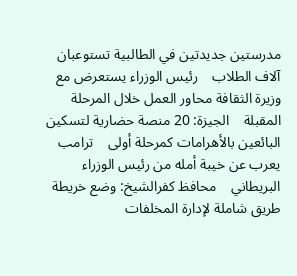مدرستين جديدتين في الطالبية تستوعبان آلاف الطلاب    رئيس الوزراء يستعرض مع وزيرة الثقافة محاور العمل خلال المرحلة المقبلة    الجيزة: 20 منصة حضارية لتسكين البائعين بالأهرامات كمرحلة أولى    ترامب يعرب عن خيبة أمله من رئيس الوزراء البريطاني    محافظ كفرالشيخ: وضع خريطة طريق شاملة لإدارة المخلفات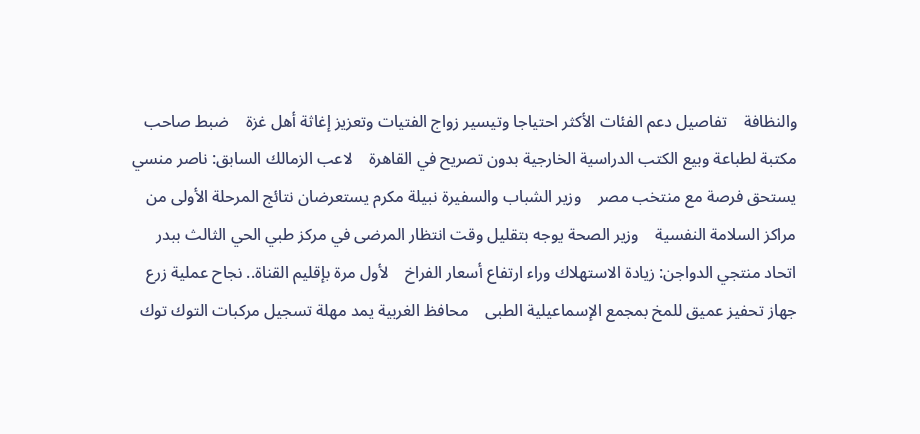والنظافة    تفاصيل دعم الفئات الأكثر احتياجا وتيسير زواج الفتيات وتعزيز إغاثة أهل غزة    ضبط صاحب مكتبة لطباعة وبيع الكتب الدراسية الخارجية بدون تصريح في القاهرة    لاعب الزمالك السابق: ناصر منسي يستحق فرصة مع منتخب مصر    وزير الشباب والسفيرة نبيلة مكرم يستعرضان نتائج المرحلة الأولى من مراكز السلامة النفسية    وزير الصحة يوجه بتقليل وقت انتظار المرضى في مركز طبي الحي الثالث ببدر    اتحاد منتجي الدواجن: زيادة الاستهلاك وراء ارتفاع أسعار الفراخ    لأول مرة بإقليم القناة.. نجاح عملية زرع جهاز تحفيز عميق للمخ بمجمع الإسماعيلية الطبى    محافظ الغربية يمد مهلة تسجيل مركبات التوك توك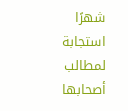شهرًا استجابة لمطالب أصحابها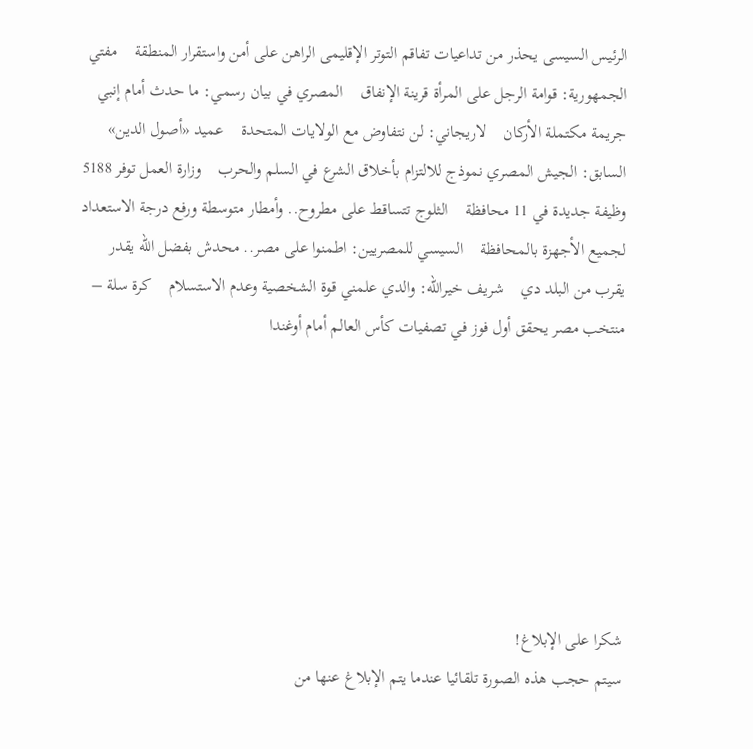الرئيس السيسى يحذر من تداعيات تفاقم التوتر الإقليمى الراهن على أمن واستقرار المنطقة    مفتي الجمهورية: قوامة الرجل على المرأة قرينة الإنفاق    المصري في بيان رسمي: ما حدث أمام إنبي جريمة مكتملة الأركان    لاريجاني: لن نتفاوض مع الولايات المتحدة    عميد «أصول الدين» السابق: الجيش المصري نموذج للالتزام بأخلاق الشرع في السلم والحرب    وزارة العمل توفر 5188 وظيفة جديدة في 11 محافظة    الثلوج تتساقط على مطروح.. وأمطار متوسطة ورفع درجة الاستعداد لجميع الأجهزة بالمحافظة    السيسي للمصريين: اطمنوا على مصر.. محدش بفضل الله يقدر يقرب من البلد دي    شريف خيرالله: والدي علمني قوة الشخصية وعدم الاستسلام    كرة سلة – منتخب مصر يحقق أول فوز في تصفيات كأس العالم أمام أوغندا







شكرا على الإبلاغ!
سيتم حجب هذه الصورة تلقائيا عندما يتم الإبلاغ عنها من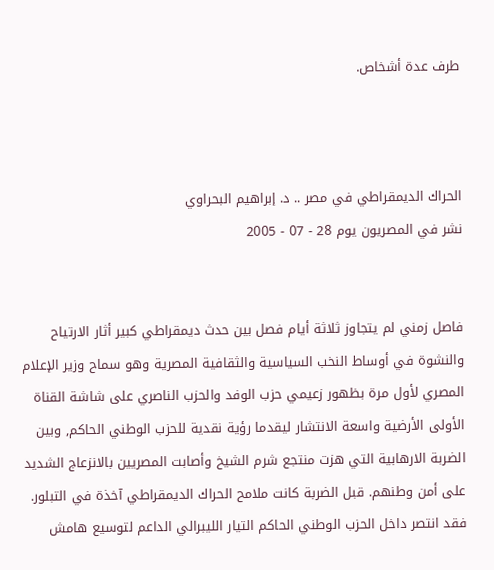طرف عدة أشخاص.



الحراك الديمقراطي في مصر .. د. إبراهيم البحراوي
نشر في المصريون يوم 28 - 07 - 2005


فاصل زمني لم يتجاوز ثلاثة أيام فصل بين حدث ديمقراطي كبير أثار الارتياح والنشوة في أوساط النخب السياسية والثقافية المصرية وهو سماح وزير الإعلام المصري لأول مرة بظهور زعيمي حزب الوفد والحزب الناصري على شاشة القناة الأولى الأرضية واسعة الانتشار ليقدما رؤية نقدية للحزب الوطني الحاكم, وبين الضربة الارهابية التي هزت منتجع شرم الشيخ وأصابت المصريين بالانزعاج الشديد على أمن وطنهم. قبل الضربة كانت ملامح الحراك الديمقراطي آخذة في التبلور. فقد انتصر داخل الحزب الوطني الحاكم التيار الليبرالي الداعم لتوسيع هامش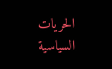الحريات السياسية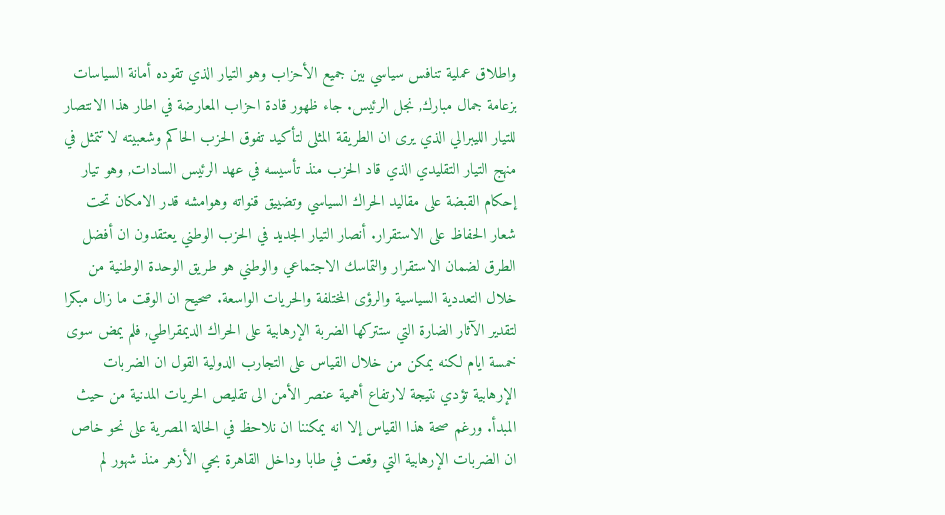واطلاق عملية تنافس سياسي بين جميع الأحزاب وهو التيار الذي تقوده أمانة السياسات بزعامة جمال مبارك, نجل الرئيس. جاء ظهور قادة احزاب المعارضة في اطار هذا الانتصار للتيار الليبرالي الذي يرى ان الطريقة المثلى لتأكيد تفوق الحزب الحاكم وشعبيته لا تتمثل في منهج التيار التقليدي الذي قاد الحزب منذ تأسيسه في عهد الرئيس السادات, وهو تيار إحكام القبضة على مقاليد الحراك السياسي وتضييق قنواته وهوامشه قدر الامكان تحت شعار الحفاظ على الاستقرار. أنصار التيار الجديد في الحزب الوطني يعتقدون ان أفضل الطرق لضمان الاستقرار والتماسك الاجتماعي والوطني هو طريق الوحدة الوطنية من خلال التعددية السياسية والرؤى المختلفة والحريات الواسعة. صحيح ان الوقت ما زال مبكرا لتقدير الآثار الضارة التي ستتركها الضربة الإرهابية على الحراك الديمقراطي, فلم يمض سوى خمسة ايام لكنه يمكن من خلال القياس على التجارب الدولية القول ان الضربات الإرهابية تؤدي نتيجة لارتفاع أهمية عنصر الأمن الى تقليص الحريات المدنية من حيث المبدأ. ورغم صحة هذا القياس إلا انه يمكننا ان نلاحظ في الحالة المصرية على نحو خاص ان الضربات الإرهابية التي وقعت في طابا وداخل القاهرة بحي الأزهر منذ شهور لم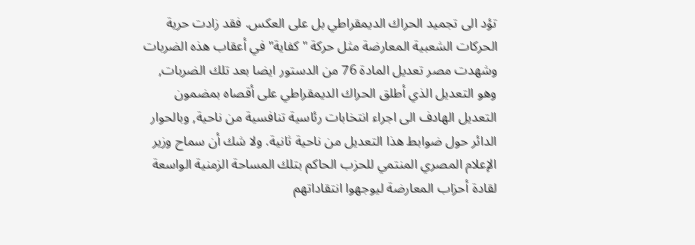تؤد الى تجميد الحراك الديمقراطي بل على العكس. فقد زادت حرية الحركات الشعبية المعارضة مثل حركة "كفاية" في أعقاب هذه الضربات وشهدت مصر تعديل المادة 76 من الدستور ايضا بعد تلك الضربات, وهو التعديل الذي أطلق الحراك الديمقراطي على أقصاه بمضمون التعديل الهادف الى اجراء انتخابات رئاسية تنافسية من ناحية, وبالحوار الدائر حول ضوابط هذا التعديل من ناحية ثانية. ولا شك أن سماح وزير الإعلام المصري المنتمي للحزب الحاكم بتلك المساحة الزمنية الواسعة لقادة أحزاب المعارضة ليوجهوا انتقاداتهم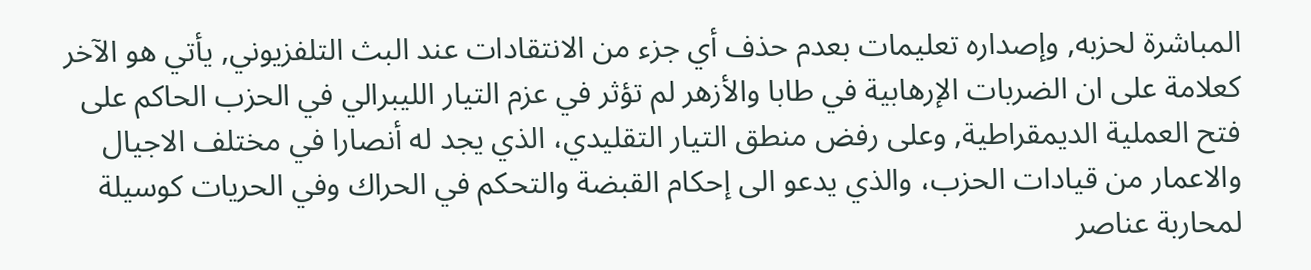المباشرة لحزبه, وإصداره تعليمات بعدم حذف أي جزء من الانتقادات عند البث التلفزيوني, يأتي هو الآخر كعلامة على ان الضربات الإرهابية في طابا والأزهر لم تؤثر في عزم التيار الليبرالي في الحزب الحاكم على فتح العملية الديمقراطية, وعلى رفض منطق التيار التقليدي، الذي يجد له أنصارا في مختلف الاجيال والاعمار من قيادات الحزب، والذي يدعو الى إحكام القبضة والتحكم في الحراك وفي الحريات كوسيلة لمحاربة عناصر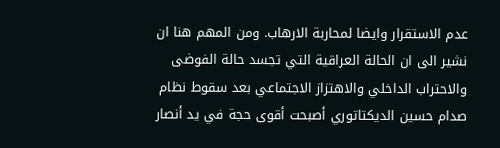عدم الاستقرار وايضا لمحاربة الارهاب. ومن المهم هنا ان نشير الى ان الحالة العراقية التي تجسد حالة الفوضى والاحتراب الداخلي والاهتزاز الاجتماعي بعد سقوط نظام صدام حسين الديكتاتوري أصبحت أقوى حجة في يد أنصار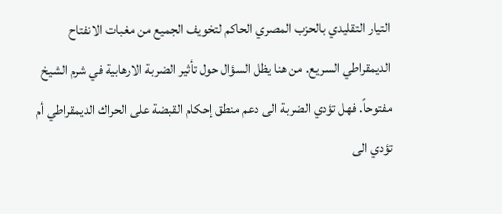التيار التقليدي بالحزب المصري الحاكم لتخويف الجميع من مغبات الانفتاح الديمقراطي السريع. من هنا يظل السؤال حول تأثير الضربة الارهابية في شرم الشيخ مفتوحاً. فهل تؤدي الضربة الى دعم منطق إحكام القبضة على الحراك الديمقراطي أم تؤدي الى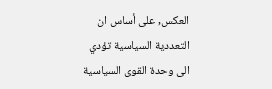العكس, على أساس ان التعددية السياسية تؤدي الى وحدة القوى السياسية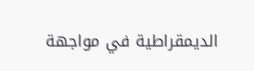الديمقراطية في مواجهة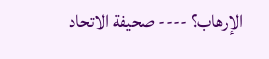الإرهاب؟ ---- صحيفة الاتحاد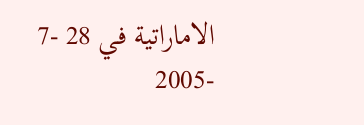الاماراتية في 28 -7 -2005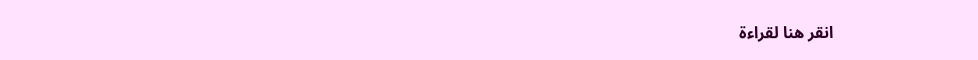انقر هنا لقراءة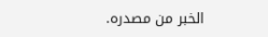الخبر من مصدره.